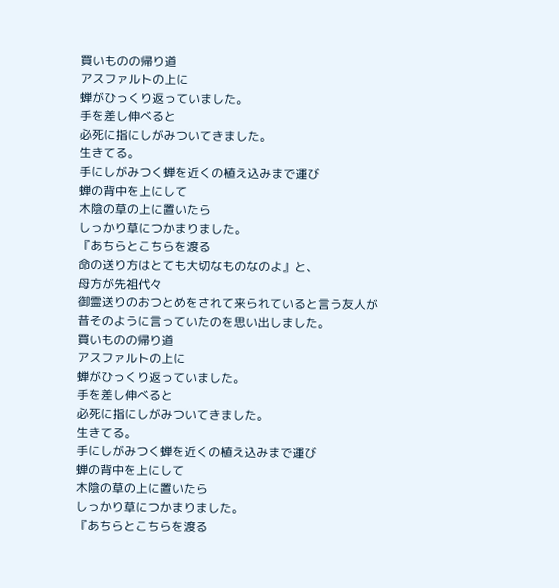買いものの帰り道
アスファルトの上に
蝉がひっくり返っていました。
手を差し伸べると
必死に指にしがみついてきました。
生きてる。
手にしがみつく蝉を近くの植え込みまで運び
蝉の背中を上にして
木陰の草の上に置いたら
しっかり草につかまりました。
『あちらとこちらを渡る
命の送り方はとても大切なものなのよ』と、
母方が先祖代々
御霊送りのおつとめをされて来られていると言う友人が
昔そのように言っていたのを思い出しました。
買いものの帰り道
アスファルトの上に
蝉がひっくり返っていました。
手を差し伸べると
必死に指にしがみついてきました。
生きてる。
手にしがみつく蝉を近くの植え込みまで運び
蝉の背中を上にして
木陰の草の上に置いたら
しっかり草につかまりました。
『あちらとこちらを渡る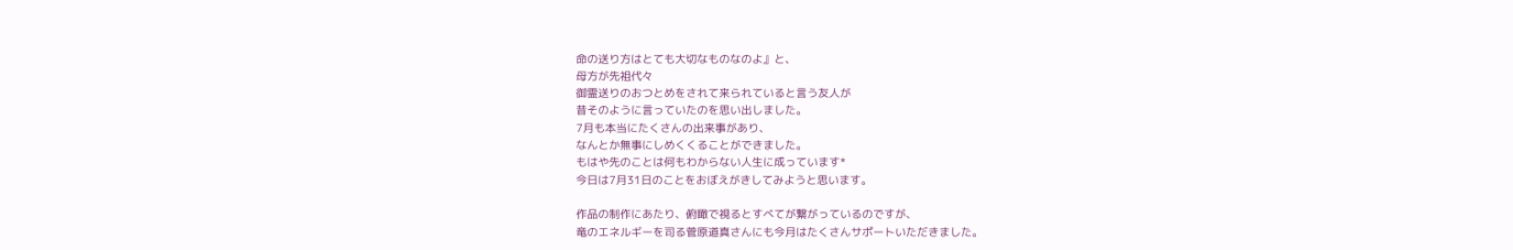命の送り方はとても大切なものなのよ』と、
母方が先祖代々
御霊送りのおつとめをされて来られていると言う友人が
昔そのように言っていたのを思い出しました。
7月も本当にたくさんの出来事があり、
なんとか無事にしめくくることができました。
もはや先のことは何もわからない人生に成っています*
今日は7月31日のことをおぼえがきしてみようと思います。

作品の制作にあたり、俯瞰で視るとすべてが繋がっているのですが、
竜のエネルギーを司る菅原道真さんにも今月はたくさんサポートいただきました。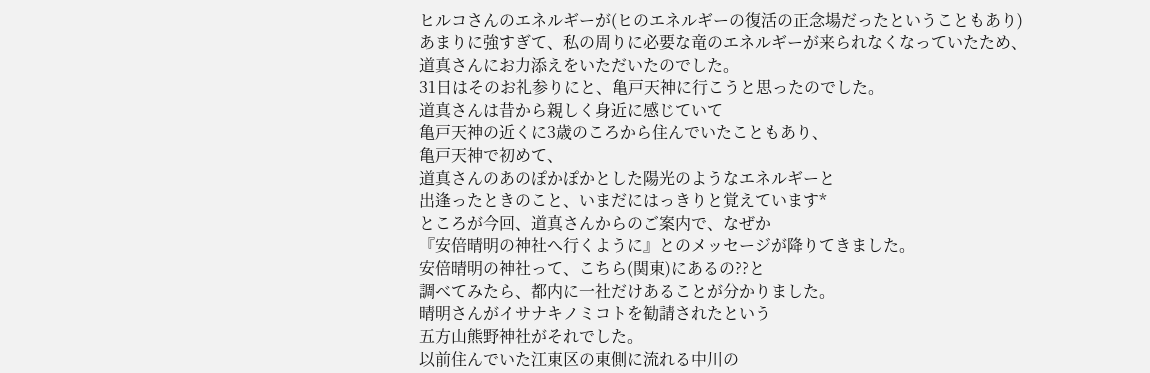ヒルコさんのエネルギーが(ヒのエネルギーの復活の正念場だったということもあり)
あまりに強すぎて、私の周りに必要な竜のエネルギーが来られなくなっていたため、
道真さんにお力添えをいただいたのでした。
31日はそのお礼参りにと、亀戸天神に行こうと思ったのでした。
道真さんは昔から親しく身近に感じていて
亀戸天神の近くに3歳のころから住んでいたこともあり、
亀戸天神で初めて、
道真さんのあのぽかぽかとした陽光のようなエネルギーと
出逢ったときのこと、いまだにはっきりと覚えています*
ところが今回、道真さんからのご案内で、なぜか
『安倍晴明の神社へ行くように』とのメッセージが降りてきました。
安倍晴明の神社って、こちら(関東)にあるの??と
調べてみたら、都内に一社だけあることが分かりました。
晴明さんがイサナキノミコトを勧請されたという
五方山熊野神社がそれでした。
以前住んでいた江東区の東側に流れる中川の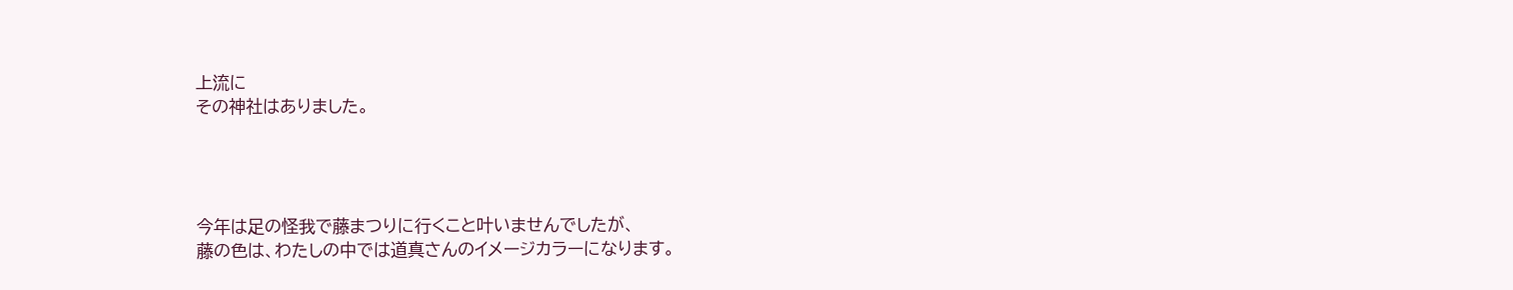上流に
その神社はありました。




今年は足の怪我で藤まつりに行くこと叶いませんでしたが、
藤の色は、わたしの中では道真さんのイメージカラーになります。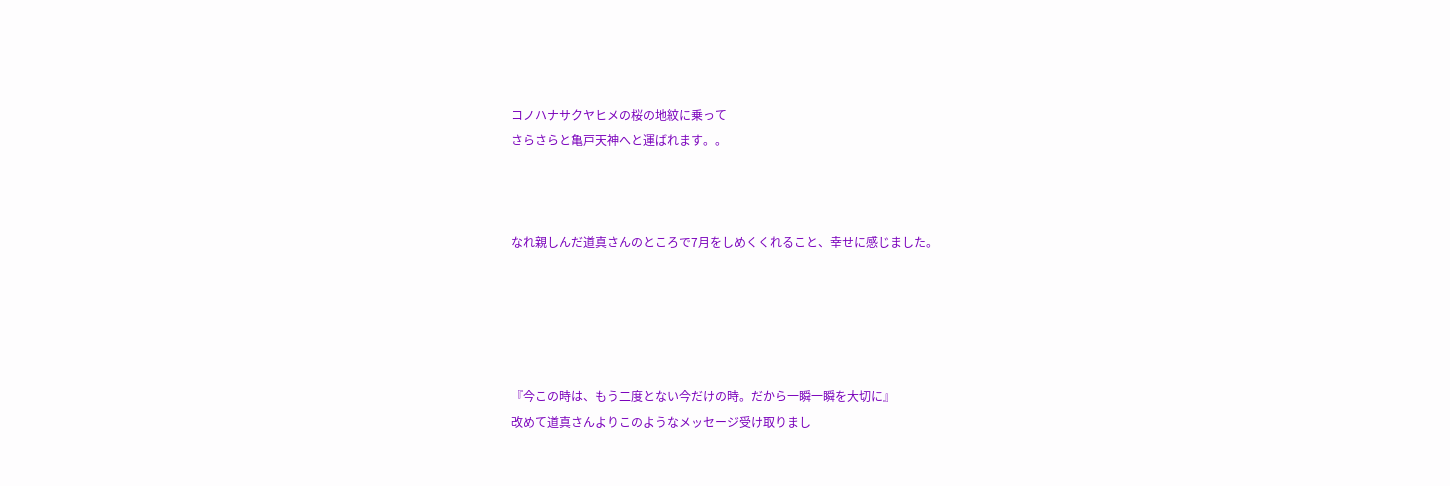コノハナサクヤヒメの桜の地紋に乗って
さらさらと亀戸天神へと運ばれます。。



なれ親しんだ道真さんのところで7月をしめくくれること、幸せに感じました。





『今この時は、もう二度とない今だけの時。だから一瞬一瞬を大切に』
改めて道真さんよりこのようなメッセージ受け取りまし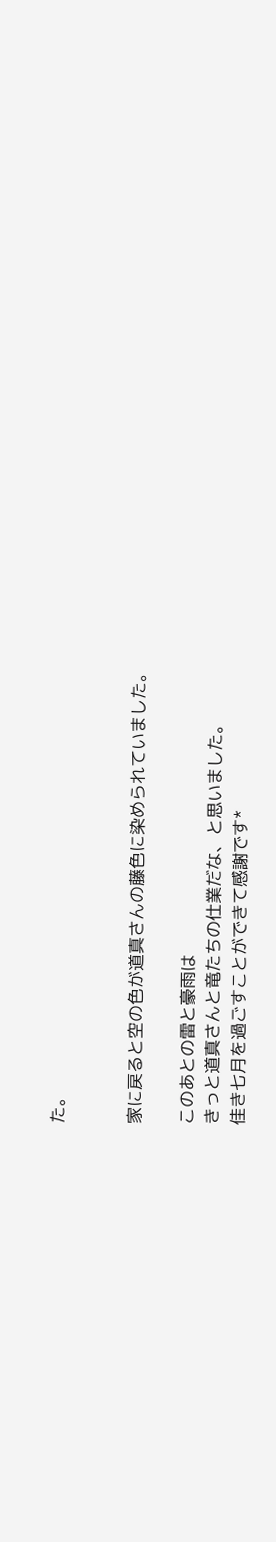た。


家に戻ると空の色が道真さんの藤色に染められていました。

このあとの雷と豪雨は
きっと道真さんと竜たちの仕業だな、と思いました。
佳き七月を過ごすことができて感謝です*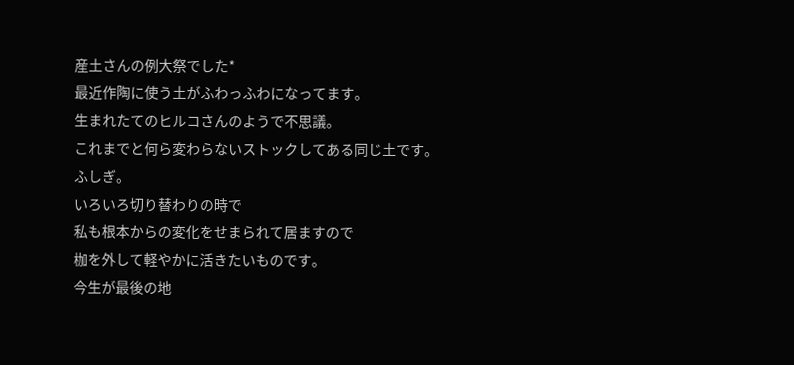産土さんの例大祭でした*
最近作陶に使う土がふわっふわになってます。
生まれたてのヒルコさんのようで不思議。
これまでと何ら変わらないストックしてある同じ土です。
ふしぎ。
いろいろ切り替わりの時で
私も根本からの変化をせまられて居ますので
枷を外して軽やかに活きたいものです。
今生が最後の地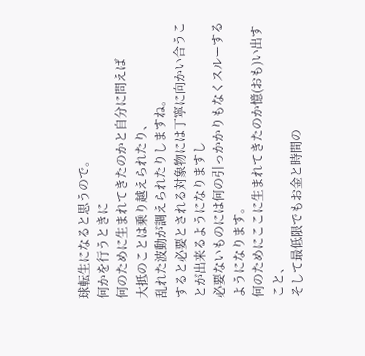球転生になると思うので。
何かを行うときに
何のために生まれてきたのかと自分に問えば
大抵のことは乗り越えられたり、
乱れた波動が調えられたりしますね。
すると必要とされる対象物には丁寧に向かい合うことが出来るようになりますし
必要ないものには何の引っかかりもなくスルーするようになります。
何のためにここに生まれてきたのか憶(おも)い出すこと、
そして最低限でもお金と時間の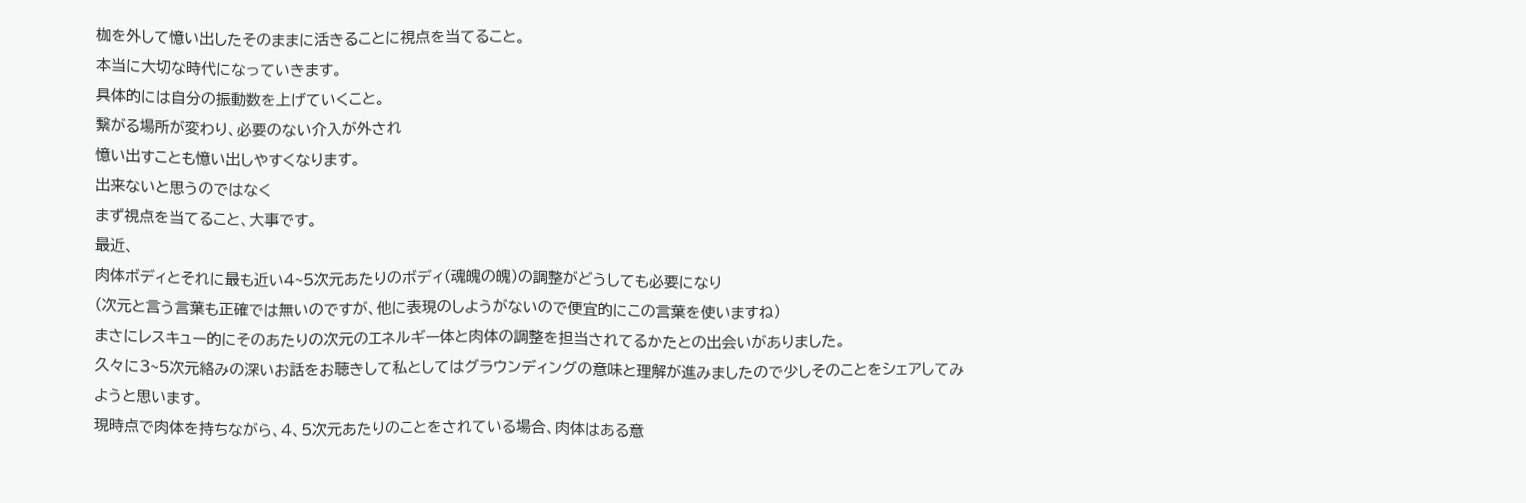枷を外して憶い出したそのままに活きることに視点を当てること。
本当に大切な時代になっていきます。
具体的には自分の振動数を上げていくこと。
繋がる場所が変わり、必要のない介入が外され
憶い出すことも憶い出しやすくなります。
出来ないと思うのではなく
まず視点を当てること、大事です。
最近、
肉体ボディとそれに最も近い4~5次元あたりのボディ(魂魄の魄)の調整がどうしても必要になり
(次元と言う言葉も正確では無いのですが、他に表現のしようがないので便宜的にこの言葉を使いますね)
まさにレスキュー的にそのあたりの次元のエネルギー体と肉体の調整を担当されてるかたとの出会いがありました。
久々に3~5次元絡みの深いお話をお聴きして私としてはグラウンディングの意味と理解が進みましたので少しそのことをシェアしてみようと思います。
現時点で肉体を持ちながら、4、5次元あたりのことをされている場合、肉体はある意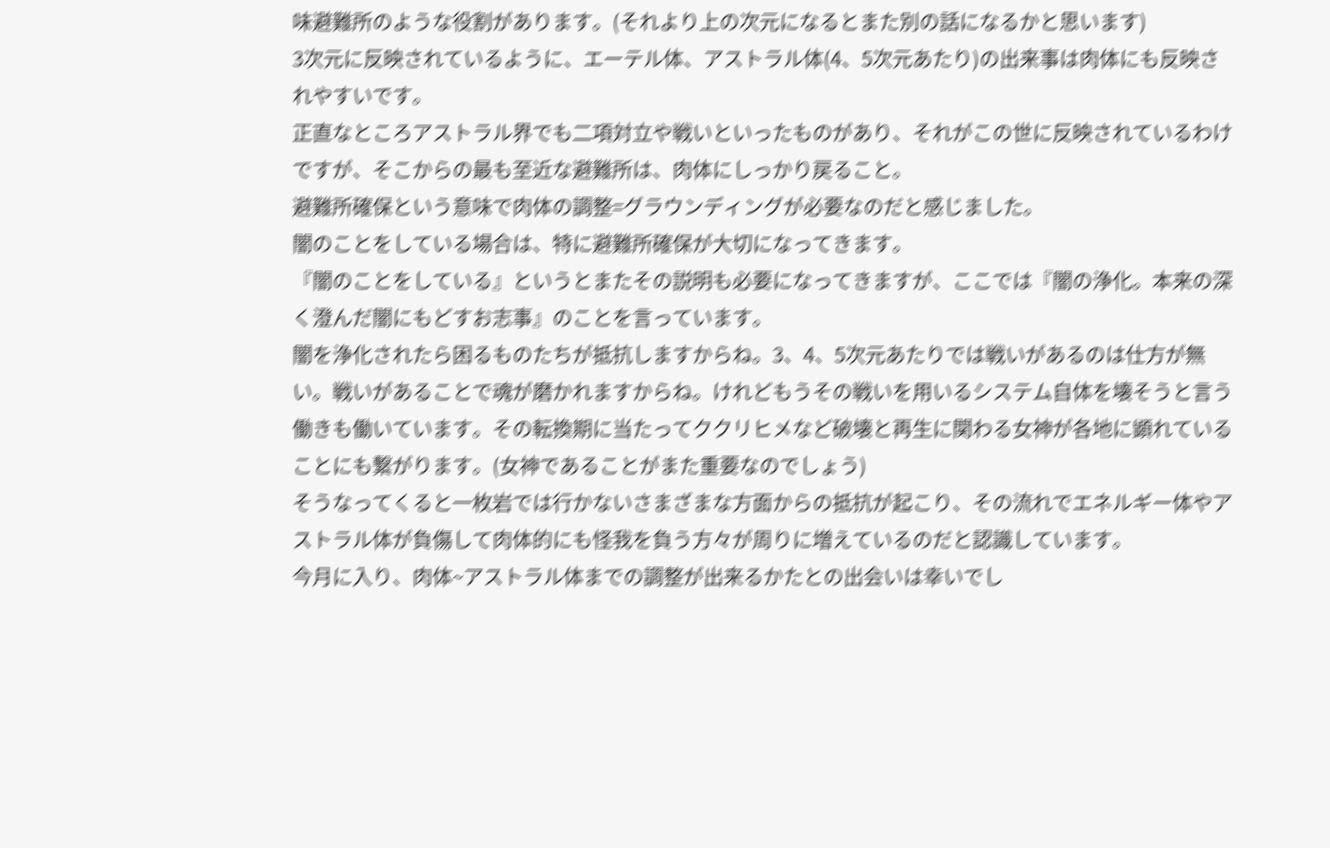味避難所のような役割があります。(それより上の次元になるとまた別の話になるかと思います)
3次元に反映されているように、エーテル体、アストラル体(4、5次元あたり)の出来事は肉体にも反映されやすいです。
正直なところアストラル界でも二項対立や戦いといったものがあり、それがこの世に反映されているわけですが、そこからの最も至近な避難所は、肉体にしっかり戻ること。
避難所確保という意味で肉体の調整=グラウンディングが必要なのだと感じました。
闇のことをしている場合は、特に避難所確保が大切になってきます。
『闇のことをしている』というとまたその説明も必要になってきますが、ここでは『闇の浄化。本来の深く澄んだ闇にもどすお志事』のことを言っています。
闇を浄化されたら困るものたちが抵抗しますからね。3、4、5次元あたりでは戦いがあるのは仕方が無い。戦いがあることで魂が磨かれますからね。けれどもうその戦いを用いるシステム自体を壊そうと言う働きも働いています。その転換期に当たってククリヒメなど破壊と再生に関わる女神が各地に顕れていることにも繋がります。(女神であることがまた重要なのでしょう)
そうなってくると一枚岩では行かないさまざまな方面からの抵抗が起こり、その流れでエネルギー体やアストラル体が負傷して肉体的にも怪我を負う方々が周りに増えているのだと認識しています。
今月に入り、肉体~アストラル体までの調整が出来るかたとの出会いは幸いでし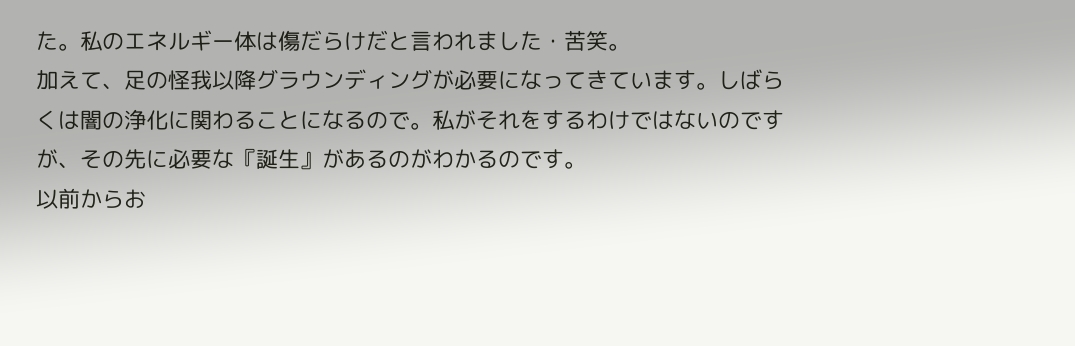た。私のエネルギー体は傷だらけだと言われました・苦笑。
加えて、足の怪我以降グラウンディングが必要になってきています。しばらくは闇の浄化に関わることになるので。私がそれをするわけではないのですが、その先に必要な『誕生』があるのがわかるのです。
以前からお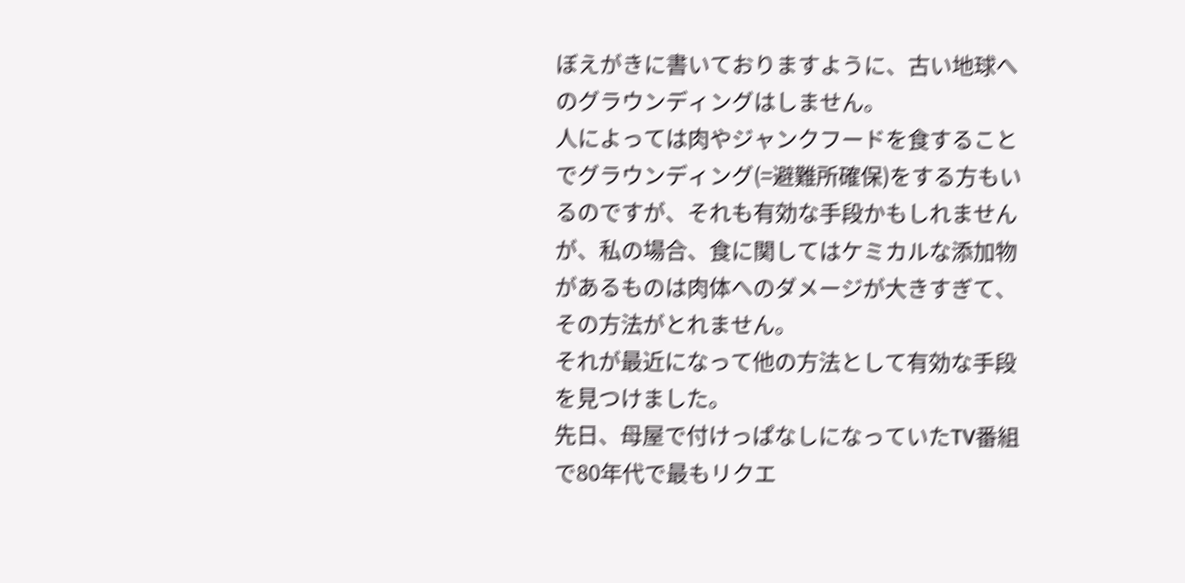ぼえがきに書いておりますように、古い地球へのグラウンディングはしません。
人によっては肉やジャンクフードを食することでグラウンディング(=避難所確保)をする方もいるのですが、それも有効な手段かもしれませんが、私の場合、食に関してはケミカルな添加物があるものは肉体へのダメージが大きすぎて、その方法がとれません。
それが最近になって他の方法として有効な手段を見つけました。
先日、母屋で付けっぱなしになっていたTV番組で80年代で最もリクエ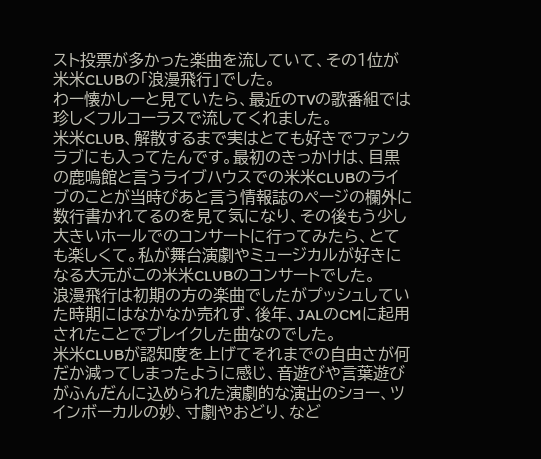スト投票が多かった楽曲を流していて、その1位が米米CLUBの「浪漫飛行」でした。
わー懐かしーと見ていたら、最近のTVの歌番組では珍しくフルコーラスで流してくれました。
米米CLUB、解散するまで実はとても好きでファンクラブにも入ってたんです。最初のきっかけは、目黒の鹿鳴館と言うライブハウスでの米米CLUBのライブのことが当時ぴあと言う情報誌のページの欄外に数行書かれてるのを見て気になり、その後もう少し大きいホールでのコンサートに行ってみたら、とても楽しくて。私が舞台演劇やミュージカルが好きになる大元がこの米米CLUBのコンサートでした。
浪漫飛行は初期の方の楽曲でしたがプッシュしていた時期にはなかなか売れず、後年、JALのCMに起用されたことでブレイクした曲なのでした。
米米CLUBが認知度を上げてそれまでの自由さが何だか減ってしまったように感じ、音遊びや言葉遊びがふんだんに込められた演劇的な演出のショー、ツインボーカルの妙、寸劇やおどり、など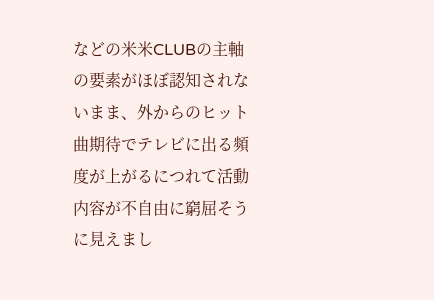などの米米CLUBの主軸の要素がほぼ認知されないまま、外からのヒット曲期待でテレビに出る頻度が上がるにつれて活動内容が不自由に窮屈そうに見えまし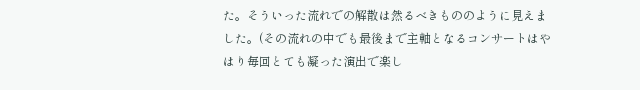た。そういった流れでの解散は然るべきもののように見えました。(その流れの中でも最後まで主軸となるコンサートはやはり毎回とても凝った演出で楽し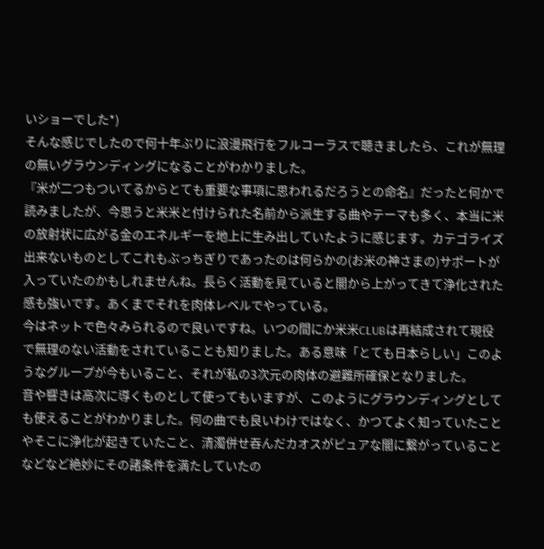いショーでした*)
そんな感じでしたので何十年ぶりに浪漫飛行をフルコーラスで聴きましたら、これが無理の無いグラウンディングになることがわかりました。
『米が二つもついてるからとても重要な事項に思われるだろうとの命名』だったと何かで読みましたが、今思うと米米と付けられた名前から派生する曲やテーマも多く、本当に米の放射状に広がる金のエネルギーを地上に生み出していたように感じます。カテゴライズ出来ないものとしてこれもぶっちぎりであったのは何らかの(お米の神さまの)サポートが入っていたのかもしれませんね。長らく活動を見ていると闇から上がってきて浄化された感も強いです。あくまでそれを肉体レベルでやっている。
今はネットで色々みられるので良いですね。いつの間にか米米CLUBは再結成されて現役で無理のない活動をされていることも知りました。ある意味「とても日本らしい」このようなグループが今もいること、それが私の3次元の肉体の避難所確保となりました。
音や響きは高次に導くものとして使ってもいますが、このようにグラウンディングとしても使えることがわかりました。何の曲でも良いわけではなく、かつてよく知っていたことやそこに浄化が起きていたこと、清濁併せ吞んだカオスがピュアな闇に繋がっていることなどなど絶妙にその諸条件を満たしていたの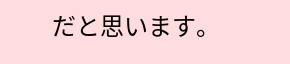だと思います。